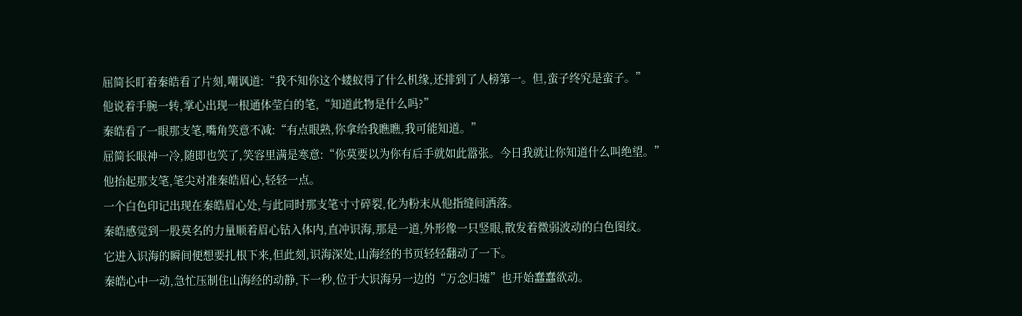屈简长盯着秦皓看了片刻,嘲讽道:“我不知你这个蝼蚁得了什么机缘,还排到了人榜第一。但,蛮子终究是蛮子。”
他说着手腕一转,掌心出现一根通体莹白的笔,“知道此物是什么吗?”
秦皓看了一眼那支笔,嘴角笑意不减:“有点眼熟,你拿给我瞧瞧,我可能知道。”
屈简长眼神一冷,随即也笑了,笑容里满是寒意:“你莫要以为你有后手就如此嚣张。今日我就让你知道什么叫绝望。”
他抬起那支笔,笔尖对准秦皓眉心,轻轻一点。
一个白色印记出现在秦皓眉心处,与此同时那支笔寸寸碎裂,化为粉末从他指缝间洒落。
秦皓感觉到一股莫名的力量顺着眉心钻入体内,直冲识海,那是一道,外形像一只竖眼,散发着微弱波动的白色图纹。
它进入识海的瞬间便想要扎根下来,但此刻,识海深处,山海经的书页轻轻翻动了一下。
秦皓心中一动,急忙压制住山海经的动静,下一秒,位于大识海另一边的“万念归墟”也开始蠢蠢欲动。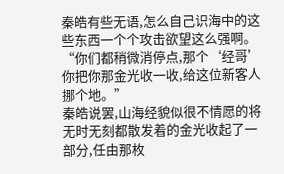秦皓有些无语,怎么自己识海中的这些东西一个个攻击欲望这么强啊。
“你们都稍微消停点,那个‘经哥’你把你那金光收一收,给这位新客人挪个地。”
秦皓说罢,山海经貌似很不情愿的将无时无刻都散发着的金光收起了一部分,任由那枚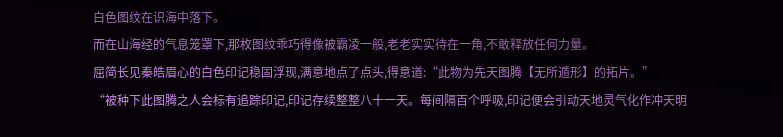白色图纹在识海中落下。
而在山海经的气息笼罩下,那枚图纹乖巧得像被霸凌一般,老老实实待在一角,不敢释放任何力量。
屈简长见秦皓眉心的白色印记稳固浮现,满意地点了点头,得意道:“此物为先天图腾【无所遁形】的拓片。”
“被种下此图腾之人会标有追踪印记,印记存续整整八十一天。每间隔百个呼吸,印记便会引动天地灵气化作冲天明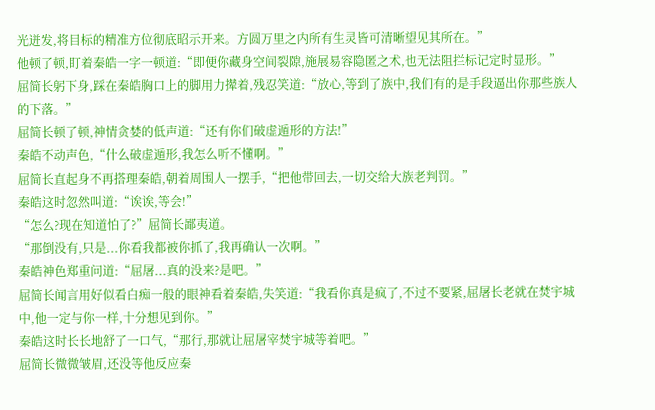光迸发,将目标的精准方位彻底昭示开来。方圆万里之内所有生灵皆可清晰望见其所在。”
他顿了顿,盯着秦皓一字一顿道:“即便你藏身空间裂隙,施展易容隐匿之术,也无法阻拦标记定时显形。”
屈简长躬下身,踩在秦皓胸口上的脚用力撵着,残忍笑道:“放心,等到了族中,我们有的是手段逼出你那些族人的下落。”
屈简长顿了顿,神情贪婪的低声道:“还有你们破虚遁形的方法!”
秦皓不动声色,“什么破虚遁形,我怎么听不懂啊。”
屈简长直起身不再搭理秦皓,朝着周围人一摆手,“把他带回去,一切交给大族老判罚。”
秦皓这时忽然叫道:“诶诶,等会!”
“怎么?现在知道怕了?”屈简长鄙夷道。
“那倒没有,只是...你看我都被你抓了,我再确认一次啊。”
秦皓神色郑重问道:“屈屠...真的没来?是吧。”
屈简长闻言用好似看白痴一般的眼神看着秦皓,失笑道:“我看你真是疯了,不过不要紧,屈屠长老就在焚宇城中,他一定与你一样,十分想见到你。”
秦皓这时长长地舒了一口气,“那行,那就让屈屠宰焚宇城等着吧。”
屈简长微微皱眉,还没等他反应秦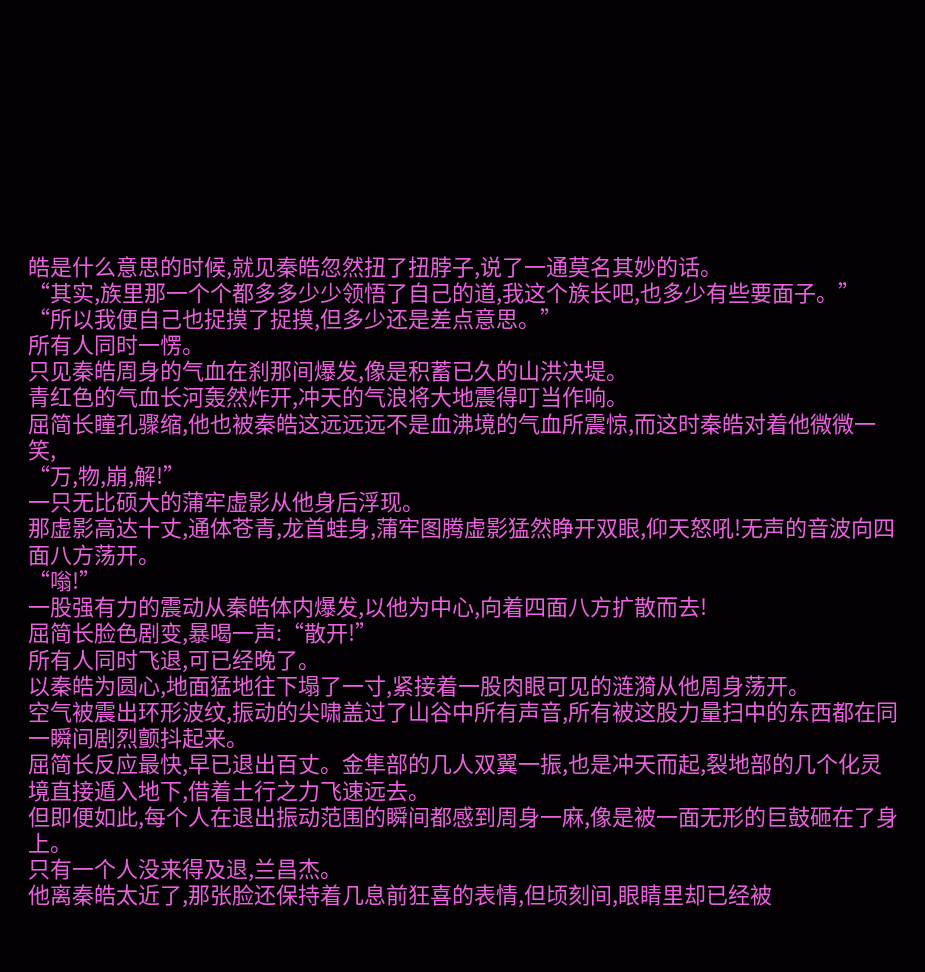皓是什么意思的时候,就见秦皓忽然扭了扭脖子,说了一通莫名其妙的话。
“其实,族里那一个个都多多少少领悟了自己的道,我这个族长吧,也多少有些要面子。”
“所以我便自己也捉摸了捉摸,但多少还是差点意思。”
所有人同时一愣。
只见秦皓周身的气血在刹那间爆发,像是积蓄已久的山洪决堤。
青红色的气血长河轰然炸开,冲天的气浪将大地震得叮当作响。
屈简长瞳孔骤缩,他也被秦皓这远远远不是血沸境的气血所震惊,而这时秦皓对着他微微一笑,
“万,物,崩,解!”
一只无比硕大的蒲牢虚影从他身后浮现。
那虚影高达十丈,通体苍青,龙首蛙身,蒲牢图腾虚影猛然睁开双眼,仰天怒吼!无声的音波向四面八方荡开。
“嗡!”
一股强有力的震动从秦皓体内爆发,以他为中心,向着四面八方扩散而去!
屈简长脸色剧变,暴喝一声:“散开!”
所有人同时飞退,可已经晚了。
以秦皓为圆心,地面猛地往下塌了一寸,紧接着一股肉眼可见的涟漪从他周身荡开。
空气被震出环形波纹,振动的尖啸盖过了山谷中所有声音,所有被这股力量扫中的东西都在同一瞬间剧烈颤抖起来。
屈简长反应最快,早已退出百丈。金隼部的几人双翼一振,也是冲天而起,裂地部的几个化灵境直接遁入地下,借着土行之力飞速远去。
但即便如此,每个人在退出振动范围的瞬间都感到周身一麻,像是被一面无形的巨鼓砸在了身上。
只有一个人没来得及退,兰昌杰。
他离秦皓太近了,那张脸还保持着几息前狂喜的表情,但顷刻间,眼睛里却已经被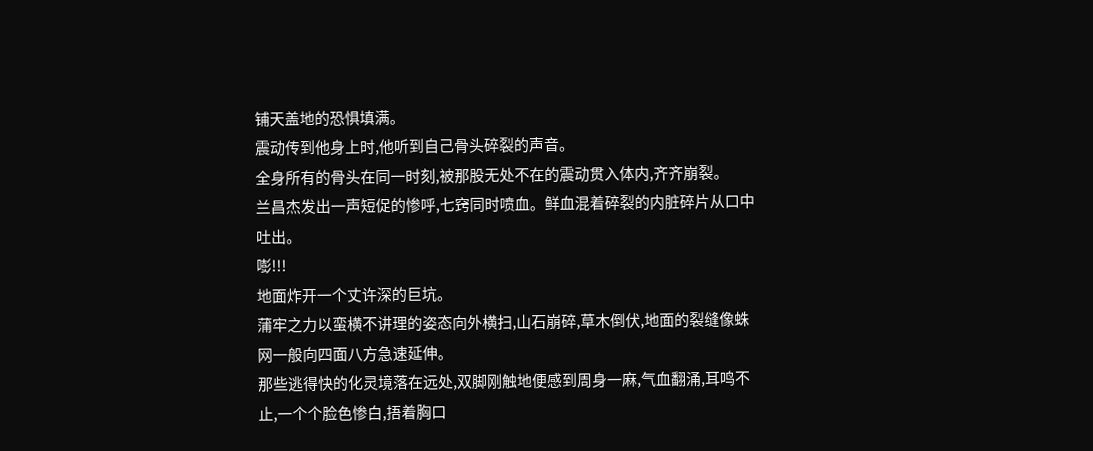铺天盖地的恐惧填满。
震动传到他身上时,他听到自己骨头碎裂的声音。
全身所有的骨头在同一时刻,被那股无处不在的震动贯入体内,齐齐崩裂。
兰昌杰发出一声短促的惨呼,七窍同时喷血。鲜血混着碎裂的内脏碎片从口中吐出。
嘭!!!
地面炸开一个丈许深的巨坑。
蒲牢之力以蛮横不讲理的姿态向外横扫,山石崩碎,草木倒伏,地面的裂缝像蛛网一般向四面八方急速延伸。
那些逃得快的化灵境落在远处,双脚刚触地便感到周身一麻,气血翻涌,耳鸣不止,一个个脸色惨白,捂着胸口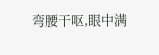弯腰干呕,眼中满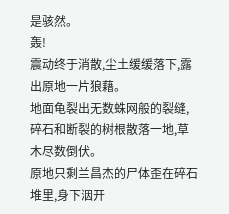是骇然。
轰!
震动终于消散,尘土缓缓落下,露出原地一片狼藉。
地面龟裂出无数蛛网般的裂缝,碎石和断裂的树根散落一地,草木尽数倒伏。
原地只剩兰昌杰的尸体歪在碎石堆里,身下洇开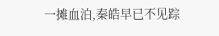一摊血泊,秦皓早已不见踪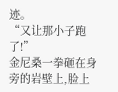迹。
“又让那小子跑了!”
金尼桑一拳砸在身旁的岩壁上,脸上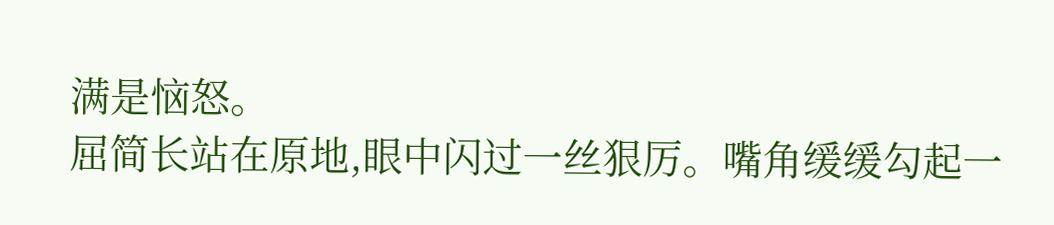满是恼怒。
屈简长站在原地,眼中闪过一丝狠厉。嘴角缓缓勾起一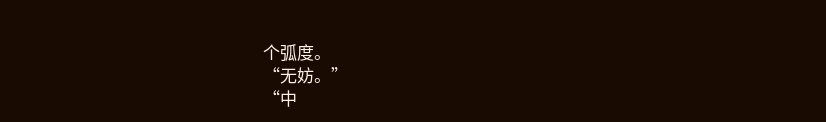个弧度。
“无妨。”
“中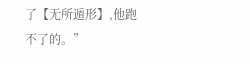了【无所遁形】,他跑不了的。”